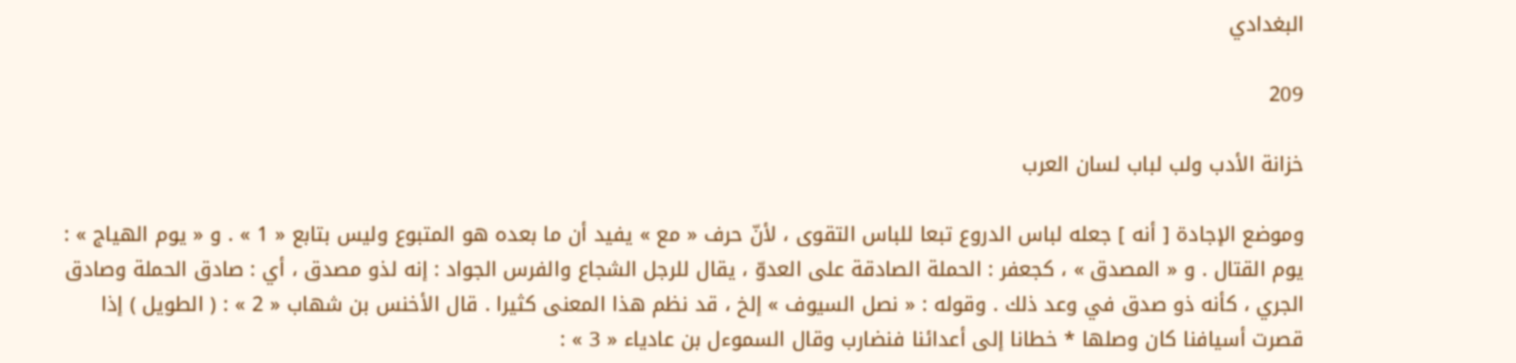البغدادي

209

خزانة الأدب ولب لباب لسان العرب

وموضع الإجادة [ أنه ] جعله لباس الدروع تبعا للباس التقوى ، لأنّ حرف « مع » يفيد أن ما بعده هو المتبوع وليس بتابع « 1 » . و « يوم الهياج » : يوم القتال . و « المصدق » ، كجعفر : الحملة الصادقة على العدوّ ، يقال للرجل الشجاع والفرس الجواد : إنه لذو مصدق ، أي : صادق الحملة وصادق الجري ، كأنه ذو صدق في وعد ذلك . وقوله : « نصل السيوف » إلخ ، قد نظم هذا المعنى كثيرا . قال الأخنس بن شهاب « 2 » : ( الطويل ) إذا قصرت أسيافنا كان وصلها * خطانا إلى أعدائنا فنضارب وقال السموءل بن عادياء « 3 » :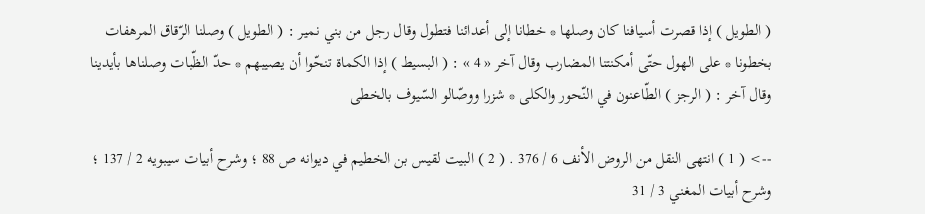( الطويل ) إذا قصرت أسيافنا كان وصلها * خطانا إلى أعدائنا فتطول وقال رجل من بني نمير : ( الطويل ) وصلنا الرّقاق المرهفات بخطونا * على الهول حتّى أمكنتنا المضارب وقال آخر « 4 » : ( البسيط ) إذا الكماة تنحّوا أن يصيبهم * حدّ الظّبات وصلناها بأيدينا وقال آخر : ( الرجز ) الطّاعنون في النّحور والكلى * شزرا ووصّالو السّيوف بالخطى

--> ( 1 ) انتهى النقل من الروض الأنف 6 / 376 . ( 2 ) البيت لقيس بن الخطيم في ديوانه ص 88 ؛ وشرح أبيات سيبويه 2 / 137 ؛ وشرح أبيات المغني 3 / 31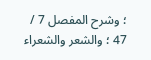؛ وشرح المفصل 7 / 47 ؛ والشعر والشعراء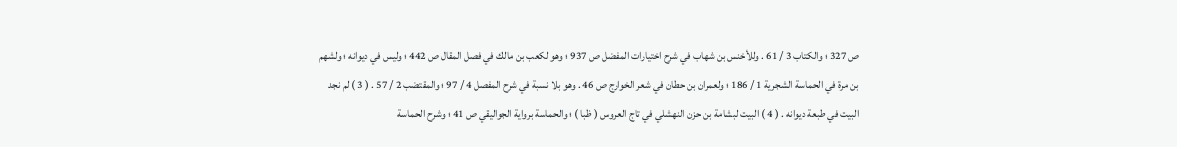ص 327 ؛ والكتاب 3 / 61 . وللأخنس بن شهاب في شرح اختيارات المفضل ص 937 ؛ وهو لكعب بن مالك في فصل المقال ص 442 ؛ وليس في ديوانه ؛ ولشهم بن مرة في الحماسة الشجرية 1 / 186 ؛ ولعمران بن حطان في شعر الخوارج ص 46 . وهو بلا نسبة في شرح المفصل 4 / 97 ؛ والمقتضب 2 / 57 . ( 3 ) لم نجد البيت في طبعة ديوانه . ( 4 ) البيت لبشامة بن حزن النهشلي في تاج العروس ( ظبا ) ؛ والحماسة برواية الجواليقي ص 41 ؛ وشرح الحماسة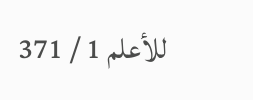للأعلم 1 / 371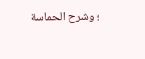؛ وشرح الحماسة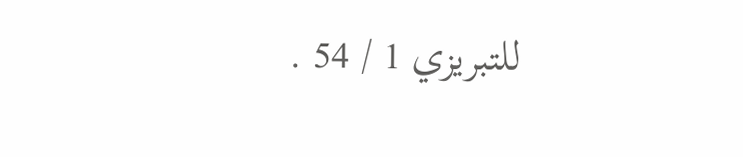للتبريزي 1 / 54 .